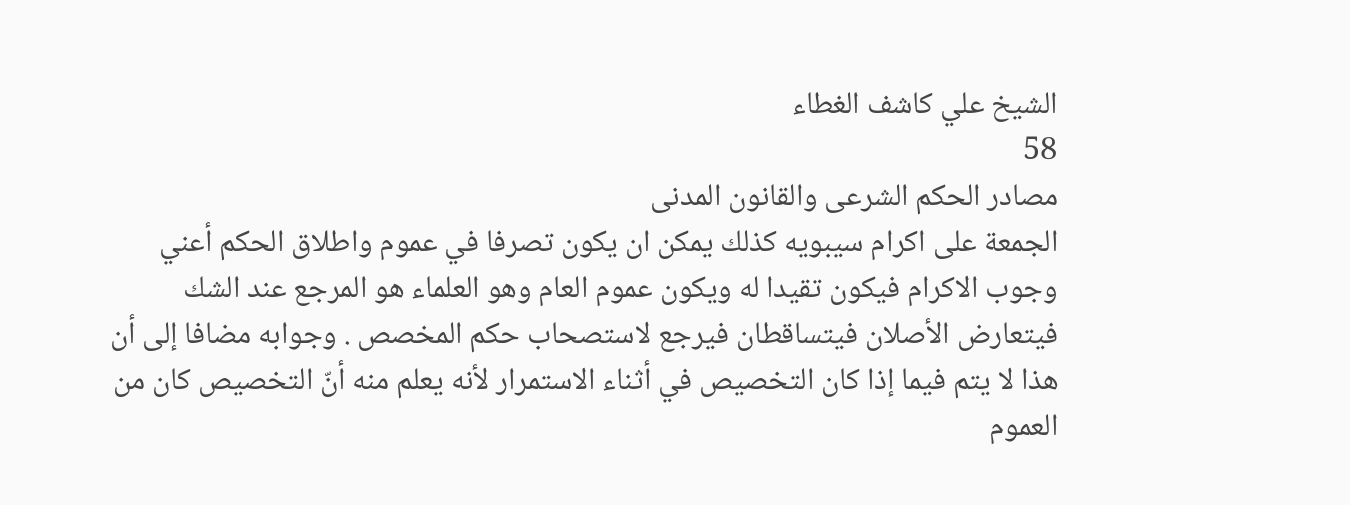الشيخ علي كاشف الغطاء
58
مصادر الحكم الشرعى والقانون المدنى
الجمعة على اكرام سيبويه كذلك يمكن ان يكون تصرفا في عموم واطلاق الحكم أعني وجوب الاكرام فيكون تقيدا له ويكون عموم العام وهو العلماء هو المرجع عند الشك فيتعارض الأصلان فيتساقطان فيرجع لاستصحاب حكم المخصص . وجوابه مضافا إلى أن هذا لا يتم فيما إذا كان التخصيص في أثناء الاستمرار لأنه يعلم منه أنّ التخصيص كان من العموم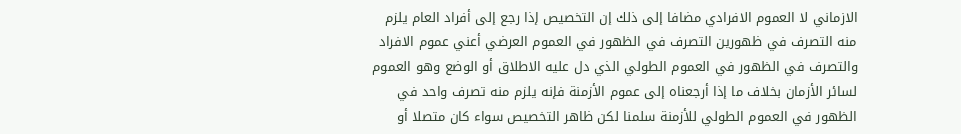الازماني لا العموم الافرادي مضافا إلى ذلك إن التخصيص إذا رجع إلى أفراد العام يلزم منه التصرف في ظهورين التصرف في الظهور في العموم العرضي أعني عموم الافراد والتصرف في الظهور في العموم الطولي الذي دل عليه الاطلاق أو الوضع وهو العموم لسائر الأزمان بخلاف ما إذا أرجعناه إلى عموم الأزمنة فإنه يلزم منه تصرف واحد في الظهور في العموم الطولي للأزمنة سلمنا لكن ظاهر التخصيص سواء كان متصلا أو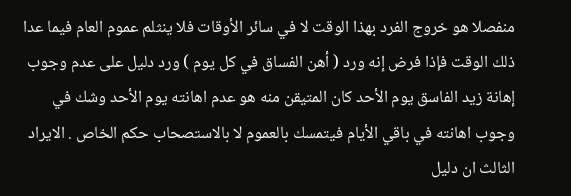منفصلا هو خروج الفرد بهذا الوقت لا في سائر الأوقات فلا ينثلم عموم العام فيما عدا ذلك الوقت فإذا فرض إنه ورد ( أهن الفساق في كل يوم ) ورد دليل على عدم وجوب إهانة زيد الفاسق يوم الأحد كان المتيقن منه هو عدم اهانته يوم الأحد وشك في وجوب اهانته في باقي الأيام فيتمسك بالعموم لا بالاستصحاب حكم الخاص . الايراد الثالث ان دليل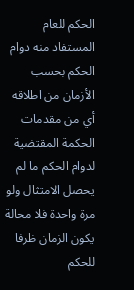الحكم للعام المستفاد منه دوام الحكم بحسب الأزمان من اطلاقه أي من مقدمات الحكمة المقتضية لدوام الحكم ما لم يحصل الامتثال ولو مرة واحدة فلا محالة يكون الزمان ظرفا للحكم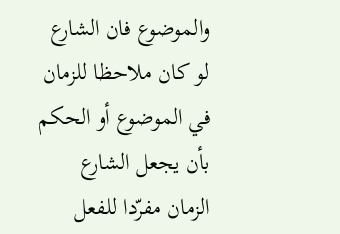والموضوع فان الشارع لو كان ملاحظا للزمان في الموضوع أو الحكم بأن يجعل الشارع الزمان مفرّدا للفعل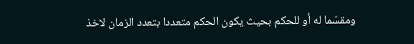ومقسّما له أو للحكم بحيث يكون الحكم متعددا بتعدد الزمان لاخذ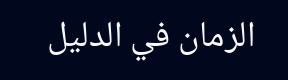الزمان في الدليل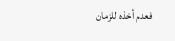فعدم أخذه للزمان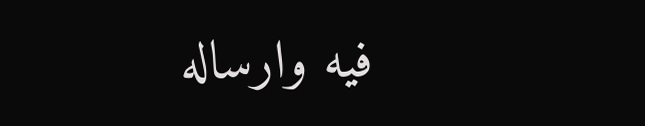فيه وارساله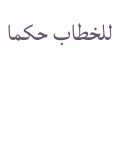للخطاب حكما